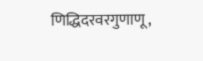णिद्धिदरवरगुणाणू,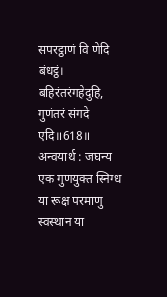सपरट्ठाणं वि णेदि बंधट्ठं।
बहिरंतरंगहेदुहि, गुणंतरं संगदे एदि॥618॥
अन्वयार्थ : जघन्य एक गुणयुक्त स्निग्ध या रूक्ष परमाणु स्वस्थान या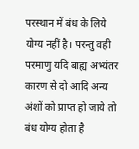परस्थान में बंध के लिये योग्य नहीं है। परन्तु वही परमाणु यदि बाह्य अभ्यंतर कारण से दो आदि अन्य अंशों को प्राप्‍त हो जाये तो बंध योग्य होता है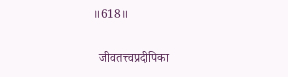॥618॥

  जीवतत्त्वप्रदीपिका